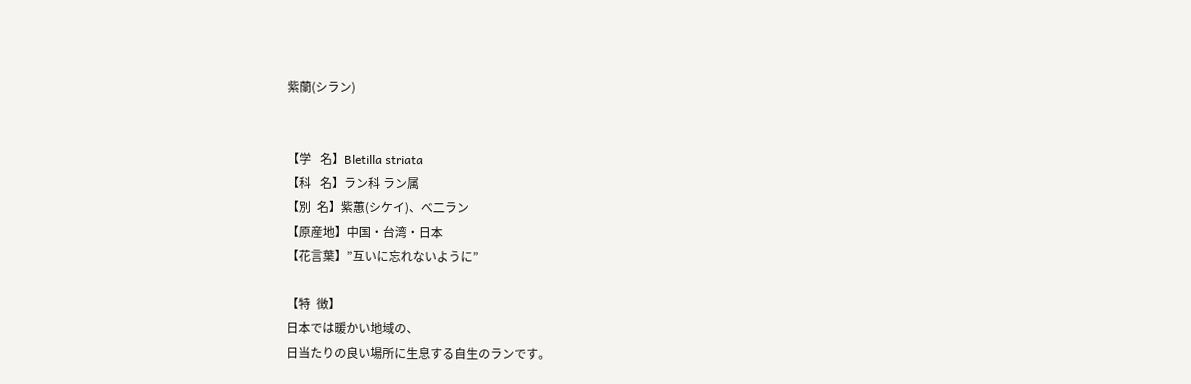紫蘭(シラン)


【学   名】Bletilla striata
【科   名】ラン科 ラン属
【別  名】紫蕙(シケイ)、べ二ラン
【原産地】中国・台湾・日本
【花言葉】”互いに忘れないように”

【特  徴】
日本では暖かい地域の、
日当たりの良い場所に生息する自生のランです。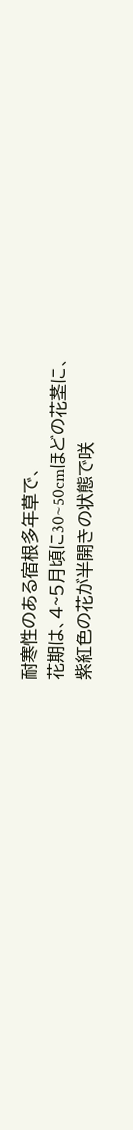耐寒性のある宿根多年草で、
花期は、4~5月頃に30~50cmほどの花茎に、
紫紅色の花が半開きの状態で咲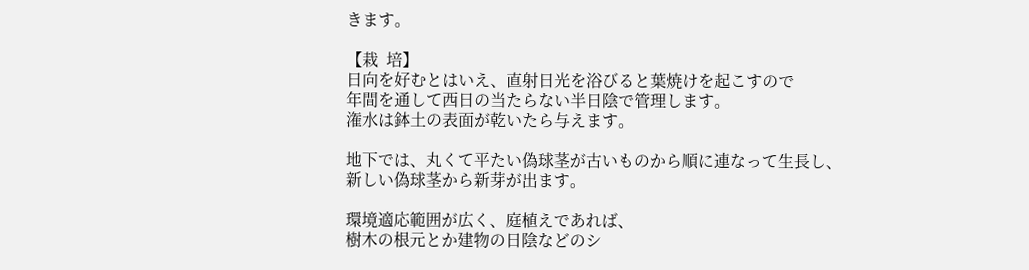きます。

【栽  培】
日向を好むとはいえ、直射日光を浴びると葉焼けを起こすので
年間を通して西日の当たらない半日陰で管理します。
潅水は鉢土の表面が乾いたら与えます。

地下では、丸くて平たい偽球茎が古いものから順に連なって生長し、
新しい偽球茎から新芽が出ます。

環境適応範囲が広く、庭植えであれば、
樹木の根元とか建物の日陰などのシ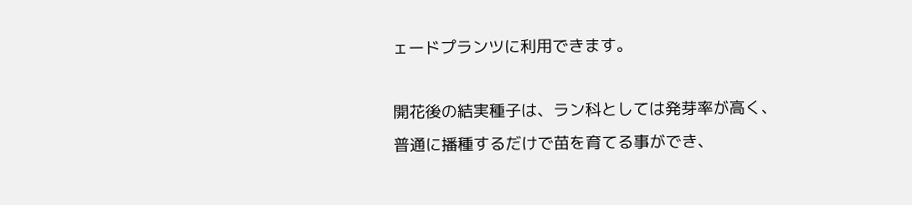ェードプランツに利用できます。

開花後の結実種子は、ラン科としては発芽率が高く、
普通に播種するだけで苗を育てる事ができ、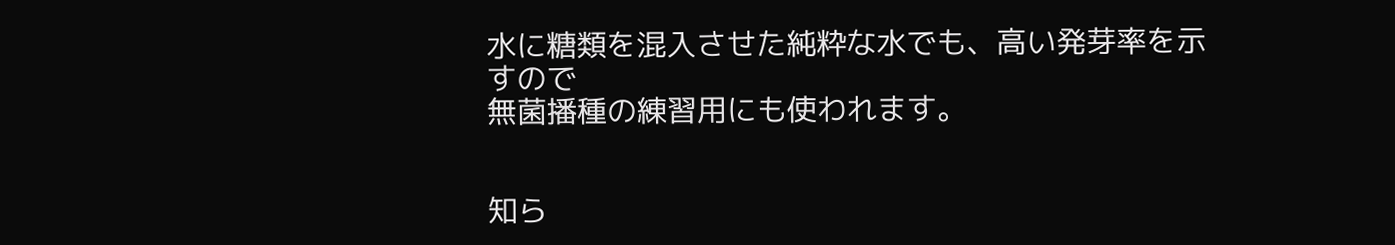水に糖類を混入させた純粋な水でも、高い発芽率を示すので
無菌播種の練習用にも使われます。


知ら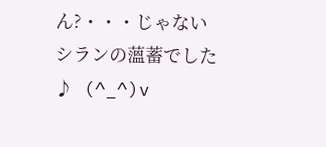ん?・・・じゃない シランの薀蓄でした♪ (^_^)v